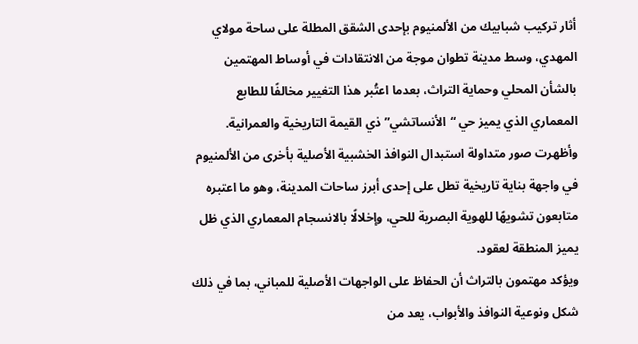أثار تركيب شبابيك من الألمنيوم بإحدى الشقق المطلة على ساحة مولاي المهدي، وسط مدينة تطوان موجة من الانتقادات في أوساط المهتمين بالشأن المحلي وحماية التراث، بعدما اعتُبر هذا التغيير مخالفًا للطابع المعماري الذي يميز حي “الأنساتشي” ذي القيمة التاريخية والعمرانية.
وأظهرت صور متداولة استبدال النوافذ الخشبية الأصلية بأخرى من الألمنيوم في واجهة بناية تاريخية تطل على إحدى أبرز ساحات المدينة، وهو ما اعتبره متابعون تشويهًا للهوية البصرية للحي، وإخلالًا بالانسجام المعماري الذي ظل يميز المنطقة لعقود.
ويؤكد مهتمون بالتراث أن الحفاظ على الواجهات الأصلية للمباني، بما في ذلك شكل ونوعية النوافذ والأبواب، يعد من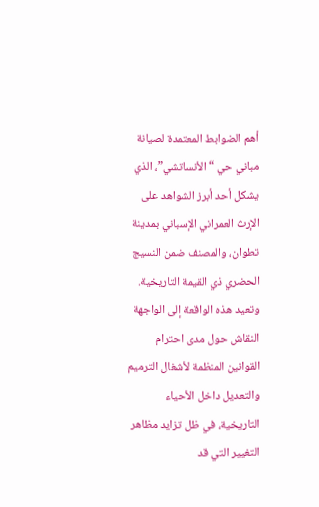أهم الضوابط المعتمدة لصيانة مباني حي “الأنساتشي”، الذي يشكل أحد أبرز الشواهد على الإرث العمراني الإسباني بمدينة تطوان، والمصنف ضمن النسيج الحضري ذي القيمة التاريخية.
وتعيد هذه الواقعة إلى الواجهة النقاش حول مدى احترام القوانين المنظمة لأشغال الترميم والتعديل داخل الأحياء التاريخية، في ظل تزايد مظاهر التغيير التي قد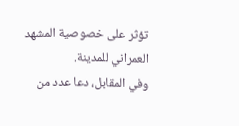تؤثر على خصوصية المشهد العمراني للمدينة.
وفي المقابل، دعا عدد من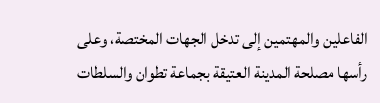الفاعلين والمهتمين إلى تدخل الجهات المختصة، وعلى رأسها مصلحة المدينة العتيقة بجماعة تطوان والسلطات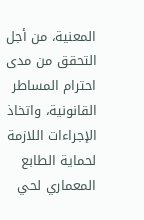المعنية، من أجل التحقق من مدى احترام المساطر القانونية، واتخاذ الإجراءات اللازمة لحماية الطابع المعماري لحي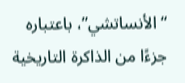“الأنساتشي”، باعتباره جزءًا من الذاكرة التاريخية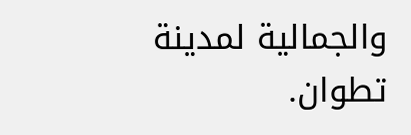والجمالية لمدينة تطوان.